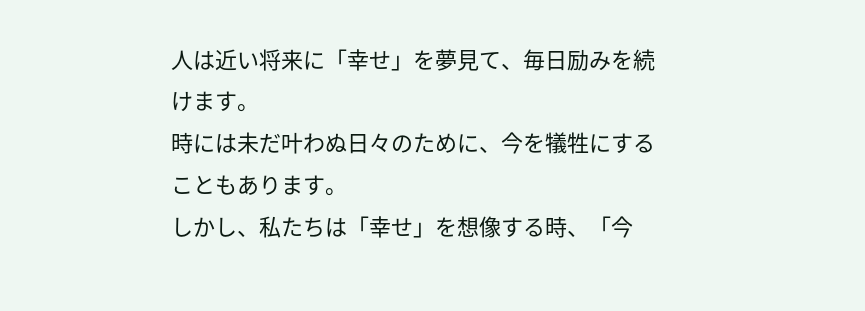人は近い将来に「幸せ」を夢見て、毎日励みを続けます。
時には未だ叶わぬ日々のために、今を犠牲にすることもあります。
しかし、私たちは「幸せ」を想像する時、「今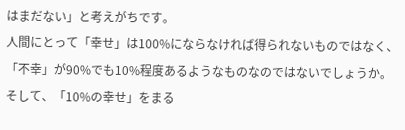はまだない」と考えがちです。
人間にとって「幸せ」は100%にならなければ得られないものではなく、「不幸」が90%でも10%程度あるようなものなのではないでしょうか。
そして、「10%の幸せ」をまる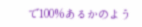で100%あるかのよう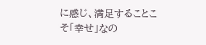に感じ、満足することこそ「幸せ」なの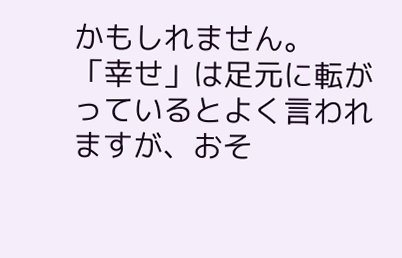かもしれません。
「幸せ」は足元に転がっているとよく言われますが、おそ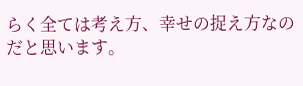らく全ては考え方、幸せの捉え方なのだと思います。